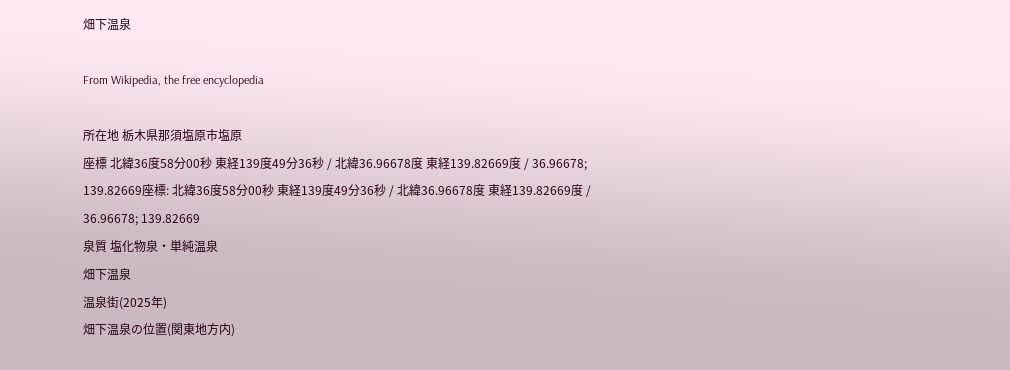畑下温泉

From Wikipedia, the free encyclopedia

所在地 栃木県那須塩原市塩原
座標 北緯36度58分00秒 東経139度49分36秒 / 北緯36.96678度 東経139.82669度 / 36.96678; 139.82669座標: 北緯36度58分00秒 東経139度49分36秒 / 北緯36.96678度 東経139.82669度 / 36.96678; 139.82669
泉質 塩化物泉・単純温泉
畑下温泉
温泉街(2025年)
畑下温泉の位置(関東地方内)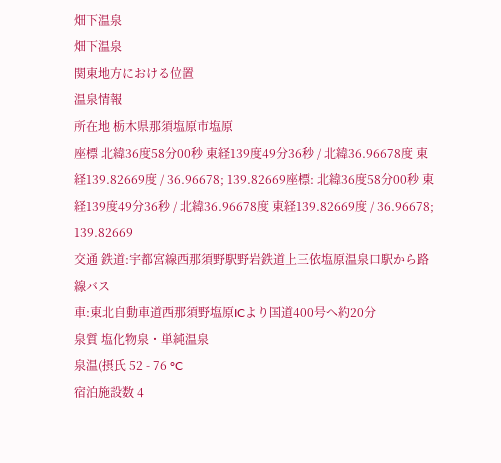畑下温泉
畑下温泉
関東地方における位置
温泉情報
所在地 栃木県那須塩原市塩原
座標 北緯36度58分00秒 東経139度49分36秒 / 北緯36.96678度 東経139.82669度 / 36.96678; 139.82669座標: 北緯36度58分00秒 東経139度49分36秒 / 北緯36.96678度 東経139.82669度 / 36.96678; 139.82669
交通 鉄道:宇都宮線西那須野駅野岩鉄道上三依塩原温泉口駅から路線バス
車:東北自動車道西那須野塩原ICより国道400号へ約20分
泉質 塩化物泉・単純温泉
泉温(摂氏 52 - 76 °C
宿泊施設数 4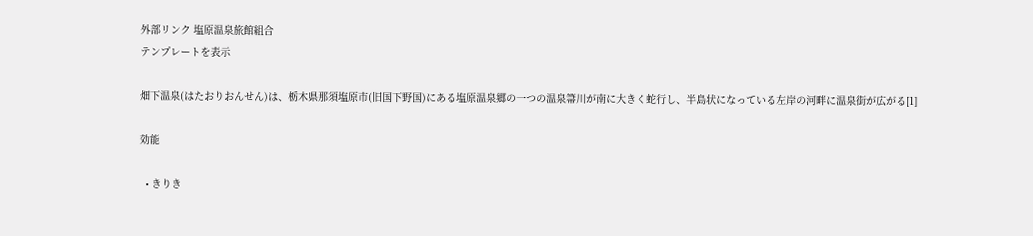外部リンク 塩原温泉旅館組合
テンプレートを表示

畑下温泉(はたおりおんせん)は、栃木県那須塩原市(旧国下野国)にある塩原温泉郷の一つの温泉箒川が南に大きく蛇行し、半島状になっている左岸の河畔に温泉街が広がる[1]

効能

  • きりき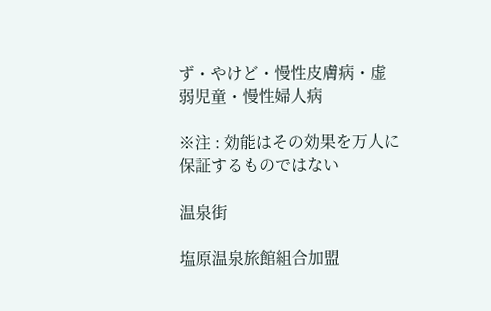ず・やけど・慢性皮膚病・虚弱児童・慢性婦人病

※注 : 効能はその効果を万人に保証するものではない

温泉街

塩原温泉旅館組合加盟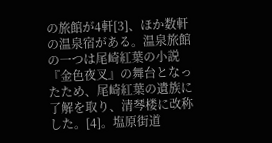の旅館が4軒[3]、ほか数軒の温泉宿がある。温泉旅館の一つは尾崎紅葉の小説『金色夜叉』の舞台となったため、尾崎紅葉の遺族に了解を取り、清琴楼に改称した。[4]。塩原街道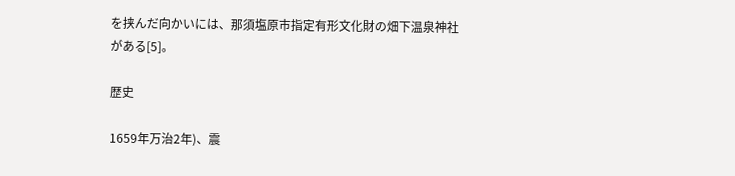を挟んだ向かいには、那須塩原市指定有形文化財の畑下温泉神社がある[5]。

歴史

1659年万治2年)、震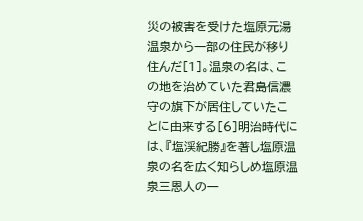災の被害を受けた塩原元湯温泉から一部の住民が移り住んだ[1]。温泉の名は、この地を治めていた君島信濃守の旗下が居住していたことに由来する[6]明治時代には、『塩渓紀勝』を著し塩原温泉の名を広く知らしめ塩原温泉三恩人の一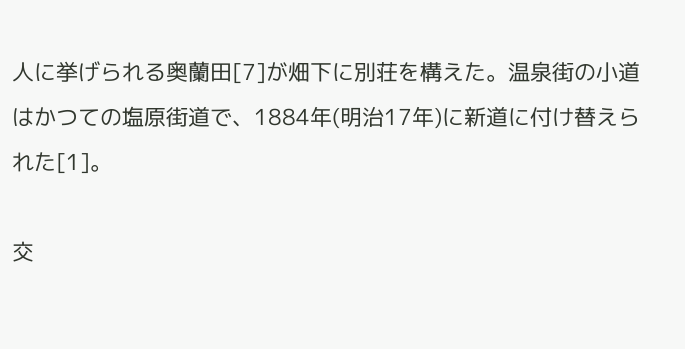人に挙げられる奥蘭田[7]が畑下に別荘を構えた。温泉街の小道はかつての塩原街道で、1884年(明治17年)に新道に付け替えられた[1]。

交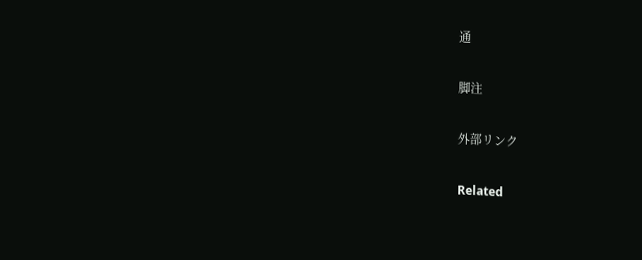通

脚注

外部リンク

Related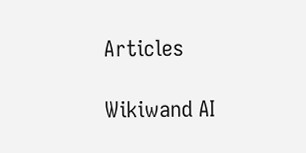Articles

Wikiwand AI